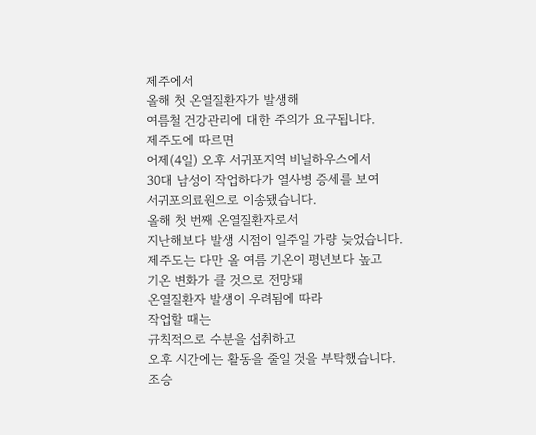제주에서
올해 첫 온열질환자가 발생해
여름철 건강관리에 대한 주의가 요구됩니다.
제주도에 따르면
어제(4일) 오후 서귀포지역 비닐하우스에서
30대 남성이 작업하다가 열사병 증세를 보여
서귀포의료원으로 이송됐습니다.
올해 첫 번째 온열질환자로서
지난해보다 발생 시점이 일주일 가량 늦었습니다.
제주도는 다만 올 여름 기온이 평년보다 높고
기온 변화가 클 것으로 전망돼
온열질환자 발생이 우려됨에 따라
작업할 때는
규칙적으로 수분을 섭취하고
오후 시간에는 활동을 줄일 것을 부탁했습니다.
조승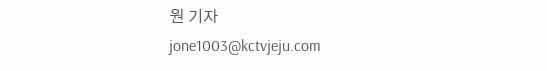원 기자
jone1003@kctvjeju.com